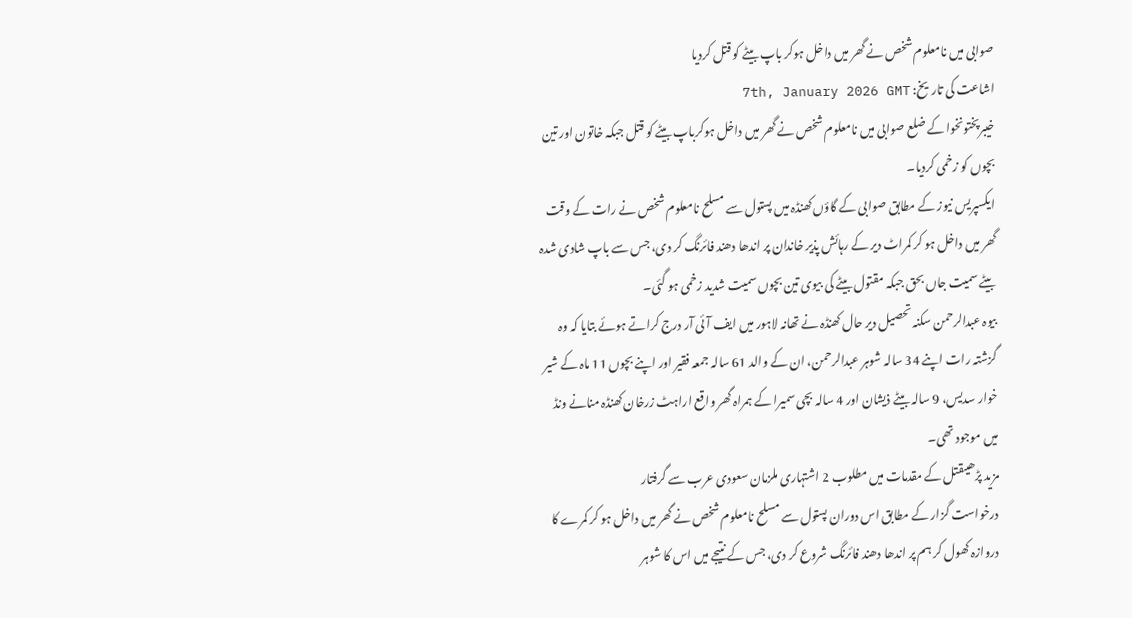صوابی میں نامعلوم شخص نے گھر میں داخل ہوکر باپ بیٹے کو قتل کردیا
اشاعت کی تاریخ: 7th, January 2026 GMT
خیبرپختونخوا کے ضلع صوابی میں نامعلوم شخص نے گھر میں داخل ہوکرباپ بیٹے کو قتل جبکہ خاتون اور تین بچوں کو زخمی کردیا۔
ایکسپریس نیوز کے مطابق صوابی کے گاؤں کھنڈہ میں پستول سے مسلح نامعلوم شخص نے رات کے وقت گھر میں داخل ہو کر کمراٹ دیر کے رہائش پذیر خاندان پر اندھا دھند فائرنگ کر دی، جس سے باپ شادی شدہ بیٹے سمیت جاں بحق جبکہ مقتول بیٹے کی بیوی تین بچوں سمیت شدید زخمی ہو گئی۔
بیوہ عبدالرحمن سکنہ تحصیل دیر حال کھنڈہ نے تھانہ لاہور میں ایف آئی آر درج کراتے ہوئے بتایا کہ وہ گزشتہ رات اپنے 34 سالہ شوہر عبدالرحمن، ان کے والد 61 سالہ جمعہ فقیر اور اپنے بچوں 11 ماہ کے شیر خوار سدیس، 9 سالہ بیٹے ذیشان اور 4 سالہ بچی سمیرا کے ہمراہ گھر واقع اراہٹ زرخان کھنڈہ منانے ونڈ میں موجود تھی۔
مزید پڑھیںقتل کے مقدمات میں مطلوب 2 اشتہاری ملزمان سعودی عرب سے گرفتار
درخواست گزار کے مطابق اس دوران پستول سے مسلح نامعلوم شخص نے گھر میں داخل ہو کر کمرے کا دروازہ کھول کر ہم پر اندھا دھند فائرنگ شروع کر دی، جس کے نتیجے میں اس کا شوہر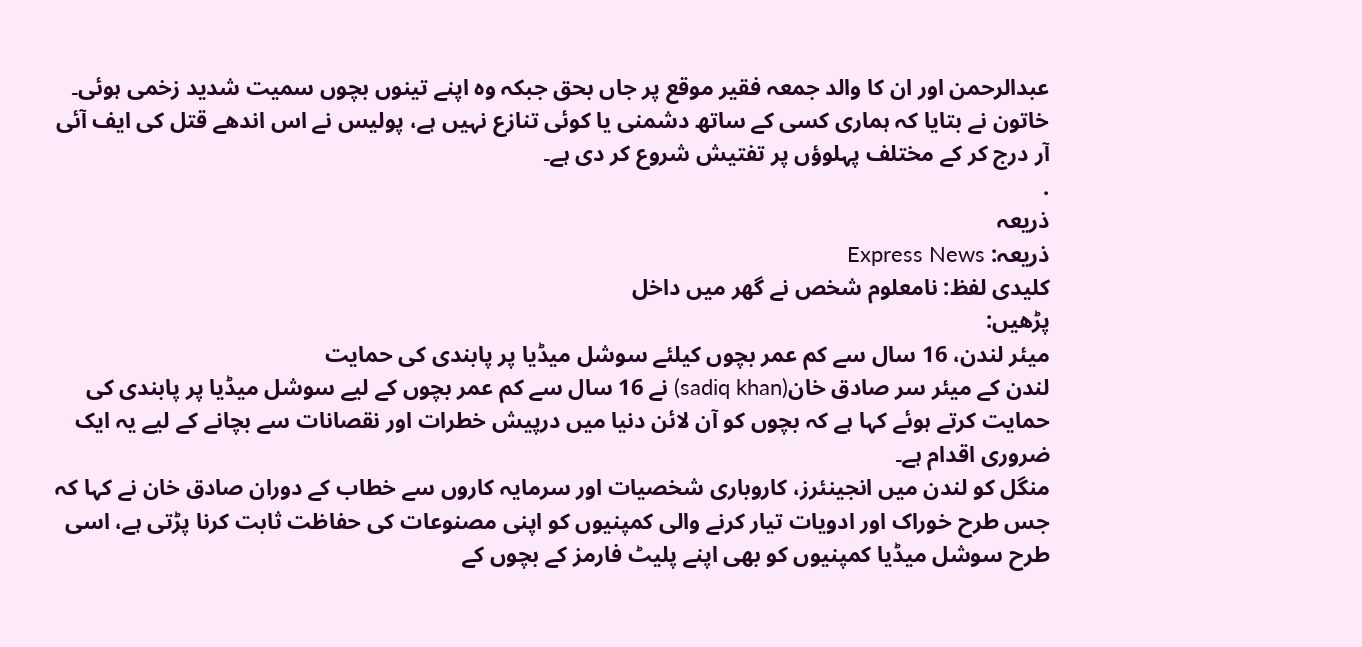عبدالرحمن اور ان کا والد جمعہ فقیر موقع پر جاں بحق جبکہ وہ اپنے تینوں بچوں سمیت شدید زخمی ہوئی۔
خاتون نے بتایا کہ ہماری کسی کے ساتھ دشمنی یا کوئی تنازع نہیں ہے، پولیس نے اس اندھے قتل کی ایف آئی آر درج کر کے مختلف پہلوؤں پر تفتیش شروع کر دی ہے۔
.
ذریعہ
ذریعہ: Express News
کلیدی لفظ: نامعلوم شخص نے گھر میں داخل
پڑھیں:
میئر لندن، 16 سال سے کم عمر بچوں کیلئے سوشل میڈیا پر پابندی کی حمایت
لندن کے میئر سر صادق خان(sadiq khan) نے 16 سال سے کم عمر بچوں کے لیے سوشل میڈیا پر پابندی کی حمایت کرتے ہوئے کہا ہے کہ بچوں کو آن لائن دنیا میں درپیش خطرات اور نقصانات سے بچانے کے لیے یہ ایک ضروری اقدام ہے۔
منگل کو لندن میں انجینئرز، کاروباری شخصیات اور سرمایہ کاروں سے خطاب کے دوران صادق خان نے کہا کہ جس طرح خوراک اور ادویات تیار کرنے والی کمپنیوں کو اپنی مصنوعات کی حفاظت ثابت کرنا پڑتی ہے، اسی طرح سوشل میڈیا کمپنیوں کو بھی اپنے پلیٹ فارمز کے بچوں کے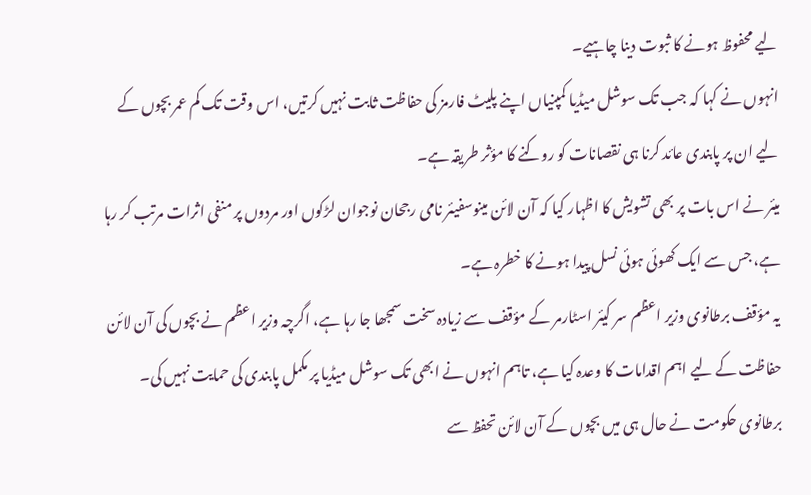لیے محفوظ ہونے کا ثبوت دینا چاہیے۔
انہوں نے کہا کہ جب تک سوشل میڈیا کمپنیاں اپنے پلیٹ فارمز کی حفاظت ثابت نہیں کرتیں، اس وقت تک کم عمر بچوں کے لیے ان پر پابندی عائد کرنا ہی نقصانات کو روکنے کا مؤثر طریقہ ہے۔
میئر نے اس بات پر بھی تشویش کا اظہار کیا کہ آن لائن مینوسفیئر نامی رجحان نوجوان لڑکوں اور مردوں پر منفی اثرات مرتب کر رہا ہے، جس سے ایک کھوئی ہوئی نسل پیدا ہونے کا خطرہ ہے۔
یہ مؤقف برطانوی وزیر اعظم سر کیئر اسٹارمر کے مؤقف سے زیادہ سخت سمجھا جا رہا ہے، اگرچہ وزیر اعظم نے بچوں کی آن لائن حفاظت کے لیے اہم اقدامات کا وعدہ کیا ہے، تاہم انہوں نے ابھی تک سوشل میڈیا پر مکمل پابندی کی حمایت نہیں کی۔
برطانوی حکومت نے حال ہی میں بچوں کے آن لائن تحفظ سے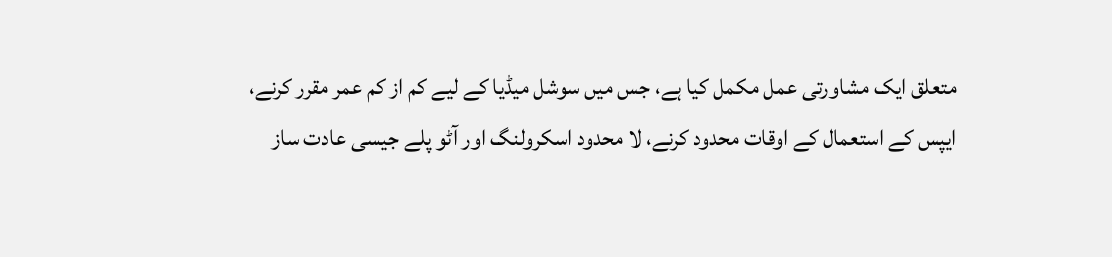متعلق ایک مشاورتی عمل مکمل کیا ہے، جس میں سوشل میڈیا کے لیے کم از کم عمر مقرر کرنے، ایپس کے استعمال کے اوقات محدود کرنے، لا محدود اسکرولنگ اور آٹو پلے جیسی عادت ساز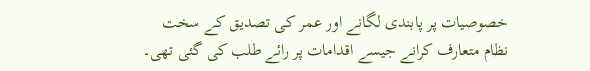خصوصیات پر پابندی لگانے اور عمر کی تصدیق کے سخت نظام متعارف کرانے جیسے اقدامات پر رائے طلب کی گئی تھی۔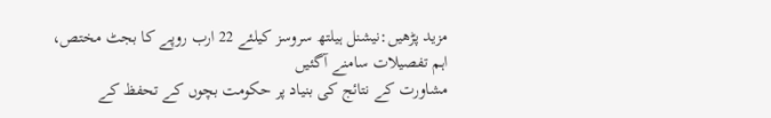مزید پڑھیں:نیشنل ہیلتھ سروسز کیلئے 22 ارب روپے کا بجٹ مختص، اہم تفصیلات سامنے آگئیں
مشاورت کے نتائج کی بنیاد پر حکومت بچوں کے تحفظ کے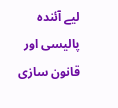لیے آئندہ پالیسی اور قانون سازی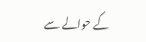کے حوالے سے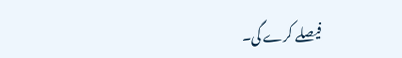فیصلے کرے گی۔